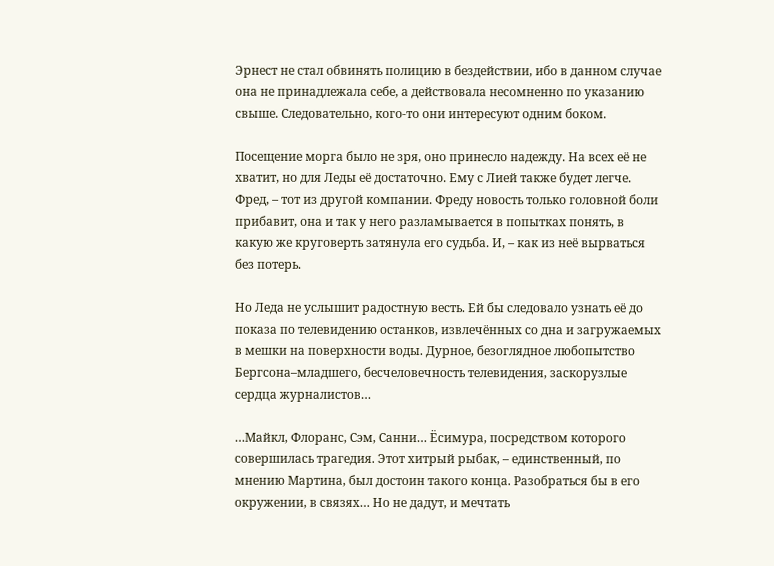Эрнест не стал обвинять полицию в бездействии, ибо в данном случае она не принадлежала себе, а действовала несомненно по указанию свыше. Следовательно, кого-то они интересуют одним боком.

Посещение морга было не зря, оно принесло надежду. На всех её не хватит, но для Леды её достаточно. Ему с Лией также будет легче. Фред, – тот из другой компании. Фреду новость только головной боли прибавит, она и так у него разламывается в попытках понять, в какую же круговерть затянула его судьба. И, – как из неё вырваться без потерь.

Но Леда не услышит радостную весть. Ей бы следовало узнать её до показа по телевидению останков, извлечённых со дна и загружаемых в мешки на поверхности воды. Дурное, безоглядное любопытство Бергсона–младшего, бесчеловечность телевидения, заскорузлые сердца журналистов…

…Майкл, Флоранс, Сэм, Санни… Ёсимура, посредством которого совершилась трагедия. Этот хитрый рыбак, – единственный, по мнению Мартина, был достоин такого конца. Разобраться бы в его окружении, в связях… Но не дадут, и мечтать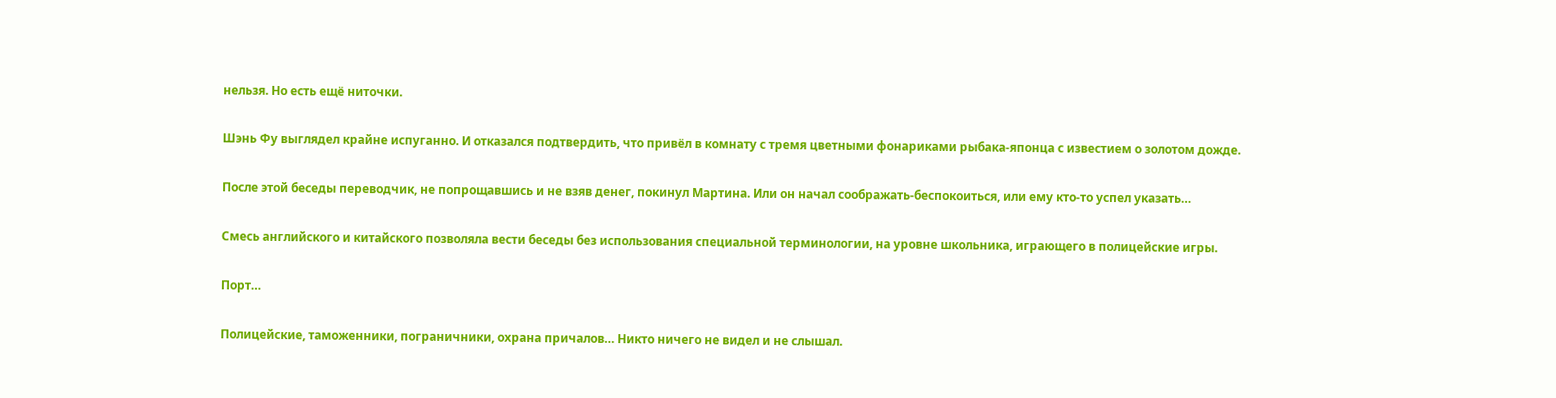нельзя. Но есть ещё ниточки.

Шэнь Фу выглядел крайне испуганно. И отказался подтвердить, что привёл в комнату с тремя цветными фонариками рыбака-японца с известием о золотом дожде.

После этой беседы переводчик, не попрощавшись и не взяв денег, покинул Мартина. Или он начал соображать-беспокоиться, или ему кто-то успел указать…

Смесь английского и китайского позволяла вести беседы без использования специальной терминологии, на уровне школьника, играющего в полицейские игры.

Порт…

Полицейские, таможенники, пограничники, охрана причалов… Никто ничего не видел и не слышал.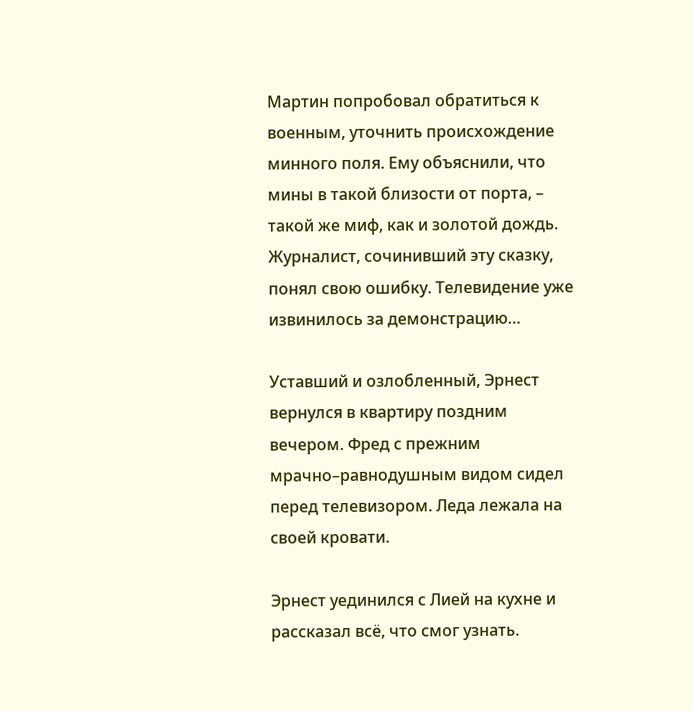Мартин попробовал обратиться к военным, уточнить происхождение минного поля. Ему объяснили, что мины в такой близости от порта, – такой же миф, как и золотой дождь. Журналист, сочинивший эту сказку, понял свою ошибку. Телевидение уже извинилось за демонстрацию…

Уставший и озлобленный, Эрнест вернулся в квартиру поздним вечером. Фред с прежним мрачно–равнодушным видом сидел перед телевизором. Леда лежала на своей кровати.

Эрнест уединился с Лией на кухне и рассказал всё, что смог узнать.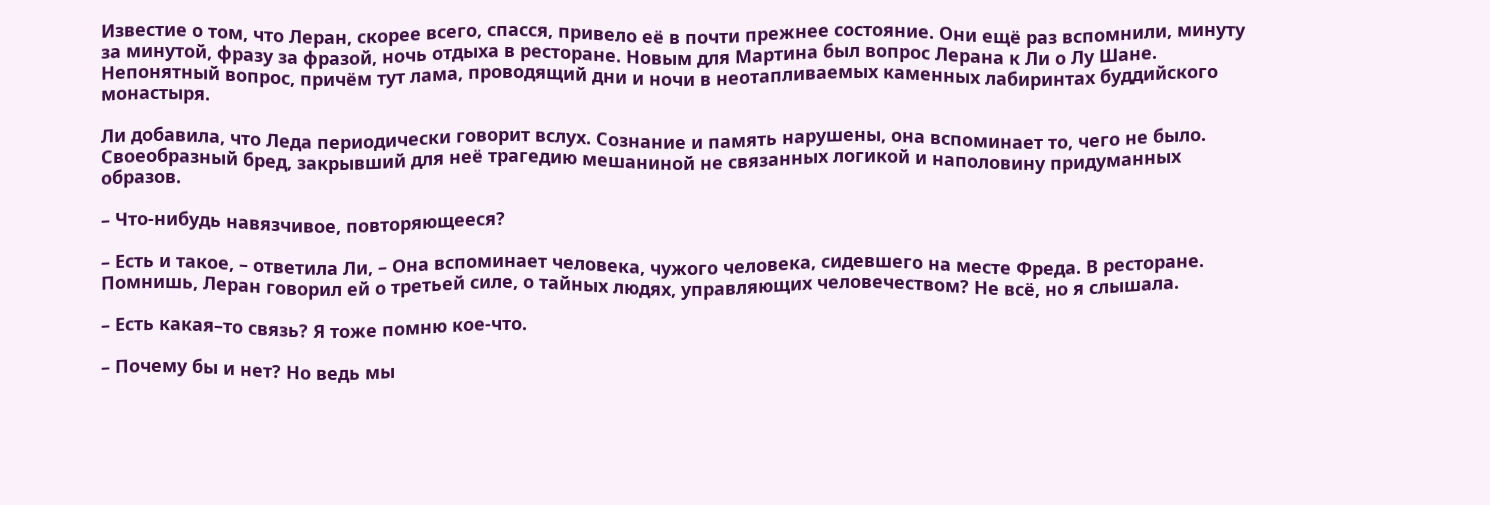Известие о том, что Леран, скорее всего, спасся, привело её в почти прежнее состояние. Они ещё раз вспомнили, минуту за минутой, фразу за фразой, ночь отдыха в ресторане. Новым для Мартина был вопрос Лерана к Ли о Лу Шане. Непонятный вопрос, причём тут лама, проводящий дни и ночи в неотапливаемых каменных лабиринтах буддийского монастыря.

Ли добавила, что Леда периодически говорит вслух. Сознание и память нарушены, она вспоминает то, чего не было. Своеобразный бред, закрывший для неё трагедию мешаниной не связанных логикой и наполовину придуманных образов.

– Что-нибудь навязчивое, повторяющееся?

– Есть и такое, – ответила Ли, – Она вспоминает человека, чужого человека, сидевшего на месте Фреда. В ресторане. Помнишь, Леран говорил ей о третьей силе, о тайных людях, управляющих человечеством? Не всё, но я слышала.

– Есть какая–то связь? Я тоже помню кое-что.

– Почему бы и нет? Но ведь мы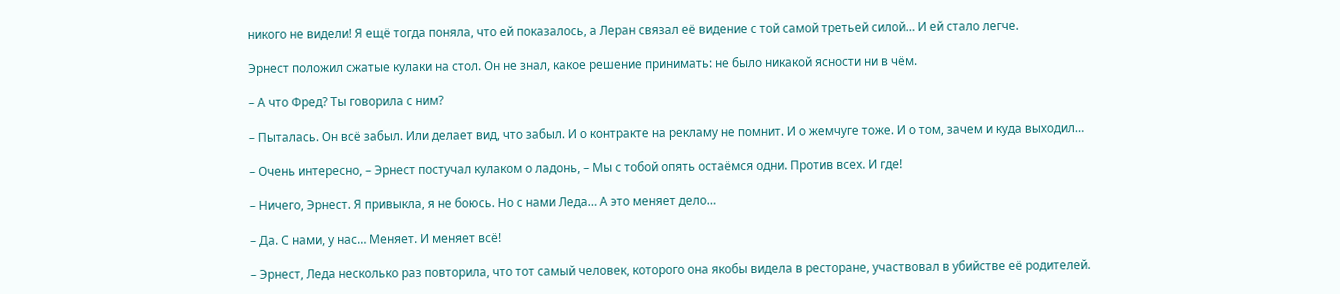никого не видели! Я ещё тогда поняла, что ей показалось, а Леран связал её видение с той самой третьей силой… И ей стало легче.

Эрнест положил сжатые кулаки на стол. Он не знал, какое решение принимать: не было никакой ясности ни в чём.

– А что Фред? Ты говорила с ним?

– Пыталась. Он всё забыл. Или делает вид, что забыл. И о контракте на рекламу не помнит. И о жемчуге тоже. И о том, зачем и куда выходил…

– Очень интересно, – Эрнест постучал кулаком о ладонь, – Мы с тобой опять остаёмся одни. Против всех. И где!

– Ничего, Эрнест. Я привыкла, я не боюсь. Но с нами Леда… А это меняет дело…

– Да. С нами, у нас… Меняет. И меняет всё!

– Эрнест, Леда несколько раз повторила, что тот самый человек, которого она якобы видела в ресторане, участвовал в убийстве её родителей.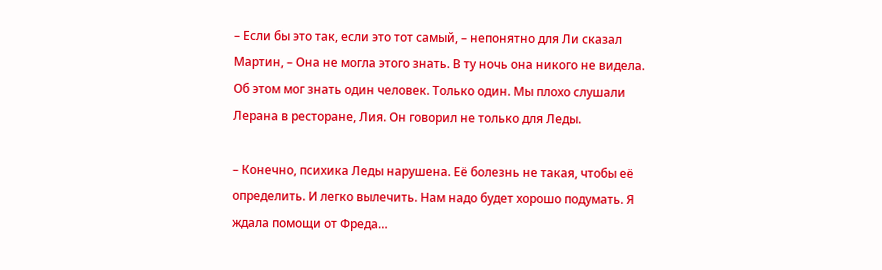– Если бы это так, если это тот самый, – непонятно для Ли сказал Мартин, – Она не могла этого знать. В ту ночь она никого не видела. Об этом мог знать один человек. Только один. Мы плохо слушали Лерана в ресторане, Лия. Он говорил не только для Леды.

– Конечно, психика Леды нарушена. Её болезнь не такая, чтобы её определить. И легко вылечить. Нам надо будет хорошо подумать. Я ждала помощи от Фреда…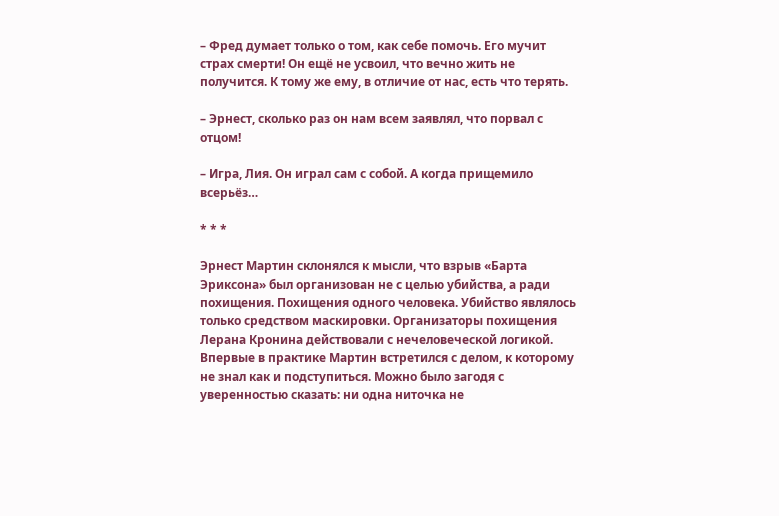– Фред думает только о том, как себе помочь. Его мучит страх смерти! Он ещё не усвоил, что вечно жить не получится. К тому же ему, в отличие от нас, есть что терять.

– Эрнест, сколько раз он нам всем заявлял, что порвал с отцом!

– Игра, Лия. Он играл сам с собой. А когда прищемило всерьёз…

* * *

Эрнест Мартин склонялся к мысли, что взрыв «Барта Эриксона» был организован не с целью убийства, а ради похищения. Похищения одного человека. Убийство являлось только средством маскировки. Организаторы похищения Лерана Кронина действовали с нечеловеческой логикой. Впервые в практике Мартин встретился с делом, к которому не знал как и подступиться. Можно было загодя с уверенностью сказать: ни одна ниточка не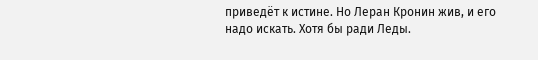приведёт к истине. Но Леран Кронин жив, и его надо искать. Хотя бы ради Леды.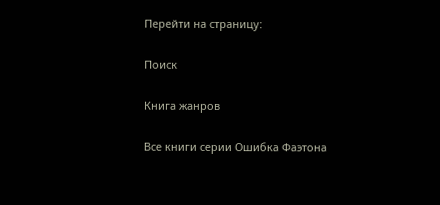Перейти на страницу:

Поиск

Книга жанров

Все книги серии Ошибка Фаэтона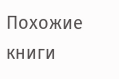Похожие книги